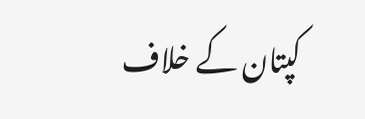کپتان کے خلاف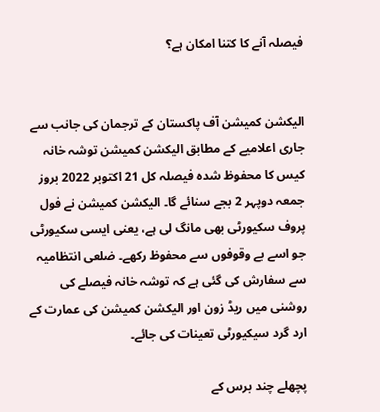فیصلہ آنے کا کتنا امکان ہے؟


الیکشن کمیشن آف پاکستان کے ترجمان کی جانب سے جاری اعلامیے کے مطابق الیکشن کمیشن توشہ خانہ کیس کا محفوظ شدہ فیصلہ کل 21 اکتوبر 2022 بروز جمعہ دوپہر 2 بجے سنائے گا۔ الیکشن کمیشن نے فول پروف سکیورٹی بھی مانگ لی ہے، یعنی ایسی سکیورٹی جو اسے بے وقوفوں سے محفوظ رکھے۔ ضلعی انتظامیہ سے سفارش کی گئی ہے کہ توشہ خانہ فیصلے کی روشنی میں ریڈ زون اور الیکشن کمیشن کی عمارت کے ارد گرد سیکیورٹی تعینات کی جائے۔

پچھلے چند برس کے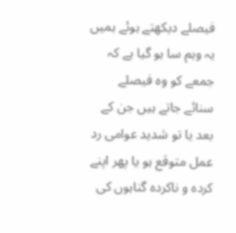فیصلے دیکھتے ہوئے ہمیں یہ وہم سا ہو گیا ہے کہ جمعے کو وہ فیصلے سنائے جاتے ہیں جن کے بعد یا تو شدید عوامی رد عمل متوقع ہو یا پھر اپنے کردہ و ناکردہ گناہوں کی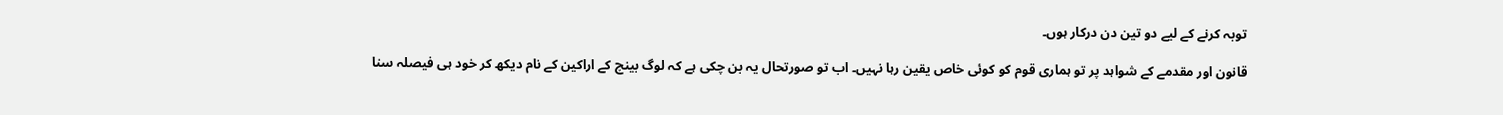توبہ کرنے کے لیے دو تین دن درکار ہوں۔

قانون اور مقدمے کے شواہد پر تو ہماری قوم کو کوئی خاص یقین رہا نہیں۔ اب تو صورتحال یہ بن چکی ہے کہ لوگ بینچ کے اراکین کے نام دیکھ کر خود ہی فیصلہ سنا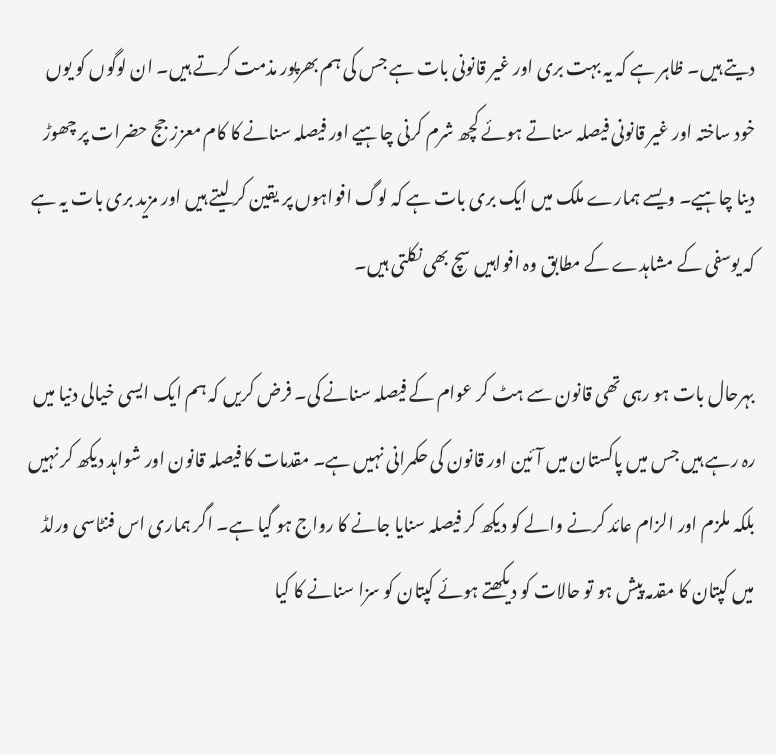دیتے ہیں۔ ظاہر ہے کہ یہ بہت بری اور غیر قانونی بات ہے جس کی ہم بھرپور مذمت کرتے ہیں۔ ان لوگوں کو یوں خود ساختہ اور غیر قانونی فیصلہ سناتے ہوئے کچھ شرم کرنی چاہیے اور فیصلہ سنانے کا کام معزز جج حضرات پر چھوڑ دینا چاہیے۔ ویسے ہمارے ملک میں ایک بری بات ہے کہ لوگ افواہوں پر یقین کر لیتے ہیں اور مزید بری بات یہ ہے کہ یوسفی کے مشاہدے کے مطابق وہ افواہیں سچ بھی نکلتی ہیں۔

بہرحال بات ہو رہی تھی قانون سے ہٹ کر عوام کے فیصلہ سنانے کی۔ فرض کریں کہ ہم ایک ایسی خیالی دنیا میں رہ رہے ہیں جس میں پاکستان میں آئین اور قانون کی حکمرانی نہیں ہے۔ مقدمات کا فیصلہ قانون اور شواہد دیکھ کر نہیں بلکہ ملزم اور الزام عائد کرنے والے کو دیکھ کر فیصلہ سنایا جانے کا رواج ہو گیا ہے۔ اگر ہماری اس فنٹاسی ورلڈ میں کپتان کا مقدمہ پیش ہو تو حالات کو دیکھتے ہوئے کپتان کو سزا سنانے کا کیا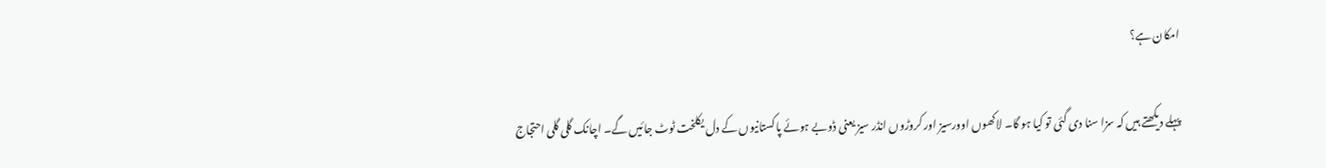امکان ہے؟

پہلے دیکھتے ہیں کہ سزا سنا دی گئی تو کیا ہو گا۔ لاکھوں اوورسیز اور کروڑوں انڈر سیز یعنی ڈوبے ہوئے پاکستانیوں کے دل یکلخت ٹوٹ جائیں گے۔ اچانک گلی گلی احتجاج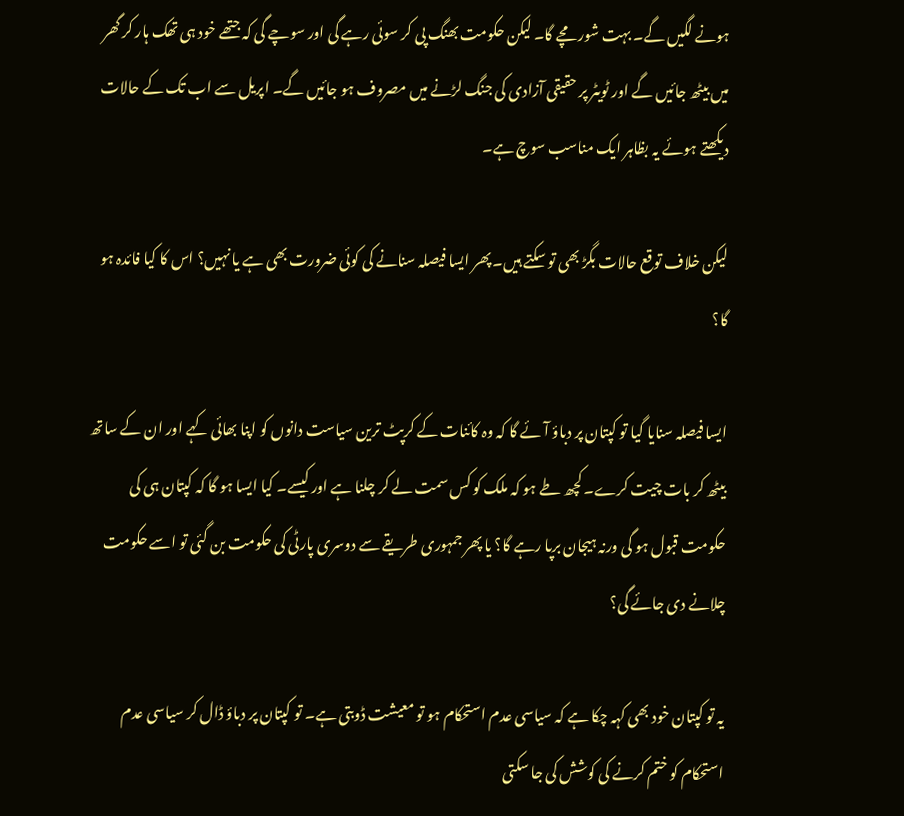ہونے لگیں گے۔ بہت شور مچے گا۔ لیکن حکومت بھنگ پی کر سوئی رہے گی اور سوچے گی کہ جتھے خود ہی تھک ہار کر گھر میں بیٹھ جائیں گے اور ٹویٹر پر حقیقی آزادی کی جنگ لڑنے میں مصروف ہو جائیں گے۔ اپریل سے اب تک کے حالات دیکھتے ہوئے یہ بظاہر ایک مناسب سوچ ہے۔

لیکن خلاف توقع حالات بگڑ بھی تو سکتے ہیں۔ پھر ایسا فیصلہ سنانے کی کوئی ضرورت بھی ہے یا نہیں؟ اس کا کیا فائدہ ہو گا؟

ایسا فیصلہ سنایا گیا تو کپتان پر دباؤ آئے گا کہ وہ کائنات کے کرپٹ ترین سیاست دانوں کو اپنا بھائی کہے اور ان کے ساتھ بیٹھ کر بات چیت کرے۔ کچھ طے ہو کہ ملک کو کس سمت لے کر چلنا ہے اور کیسے۔ کیا ایسا ہو گا کہ کپتان ہی کی حکومت قبول ہو گی ورنہ ہیجان برپا رہے گا؟ یا پھر جمہوری طریقے سے دوسری پارٹی کی حکومت بن گئی تو اسے حکومت چلانے دی جائے گی؟

یہ تو کپتان خود بھی کہہ چکا ہے کہ سیاسی عدم استحکام ہو تو معیشت ڈوبتی ہے۔ تو کپتان پر دباؤ ڈال کر سیاسی عدم استحکام کو ختم کرنے کی کوشش کی جا سکتی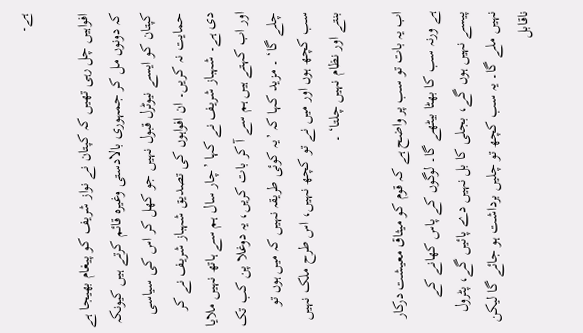ہے۔

افواہیں چل رہی تھیں کہ کپتان نے نواز شریف کو پیغام بھیجا ہے کہ دونوں مل کر جمہوری بالادستی وغیرہ قائم کرتے ہیں کیونکہ کپتان کو ایسے نیوٹرل قبول نہیں جو کھل کر اس کی سیاسی حمایت نہ کریں۔ ان افواہوں کی تصدیق شہباز شریف نے کر دی ہے۔ شہباز شریف نے کہا ’چار سال ہم سے ہاتھ نہیں ملایا اور اب کہتے ہیں ہم سے آ کر بات کریں، یہ دوغلا پن کب تک چلے گا‘ ۔ مزید کہا کہ ’یہ کوئی طریقہ نہیں کہ میں ہوں تو سب کچھ ہوں اور میں نے تو کچھ نہیں، اس طرح ملک نہیں بنتے اور نظام نہیں چلتا‘ ۔

اب یہ بات تو سب پر واضح ہے کہ قوم کو میثاق معیشت درکار ہے ورنہ سب کا بھٹا بیٹھے گا۔ لوگوں کے پاس کھانے کے پیسے نہیں ہوں گے، بجلی کا بل نہیں دے پائیں گے، پٹرول نہیں ملے گا۔ یہ سب کچھ تو چلیں برداشت ہو جائے گا لیکن ناقابل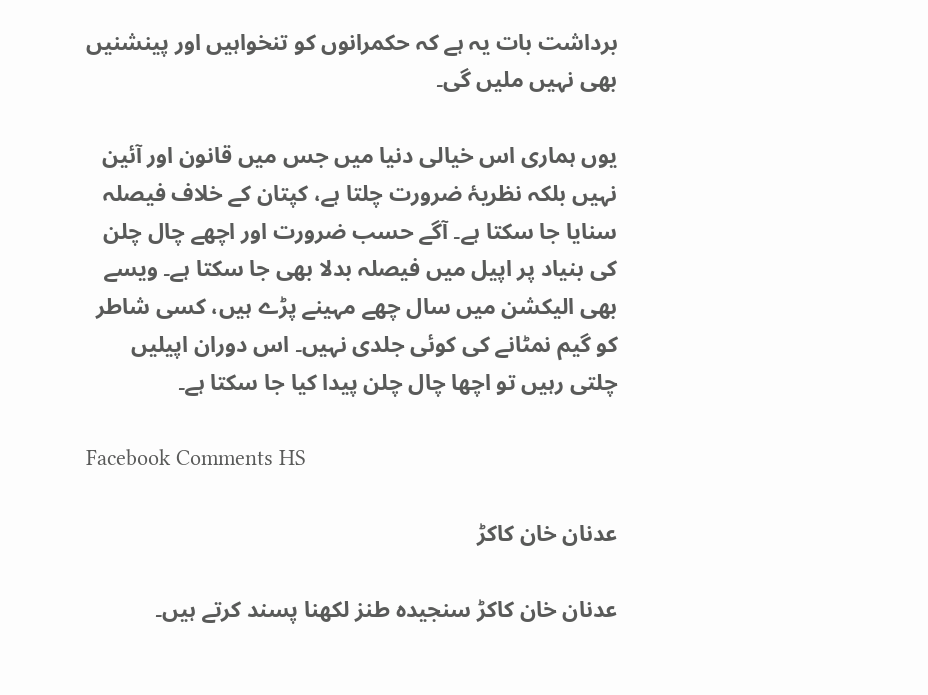برداشت بات یہ ہے کہ حکمرانوں کو تنخواہیں اور پینشنیں بھی نہیں ملیں گی۔

یوں ہماری اس خیالی دنیا میں جس میں قانون اور آئین نہیں بلکہ نظریۂ ضرورت چلتا ہے، کپتان کے خلاف فیصلہ سنایا جا سکتا ہے۔ آگے حسب ضرورت اور اچھے چال چلن کی بنیاد پر اپیل میں فیصلہ بدلا بھی جا سکتا ہے۔ ویسے بھی الیکشن میں سال چھے مہینے پڑے ہیں، کسی شاطر کو گیم نمٹانے کی کوئی جلدی نہیں۔ اس دوران اپیلیں چلتی رہیں تو اچھا چال چلن پیدا کیا جا سکتا ہے۔

Facebook Comments HS

عدنان خان کاکڑ

عدنان خان کاکڑ سنجیدہ طنز لکھنا پسند کرتے ہیں۔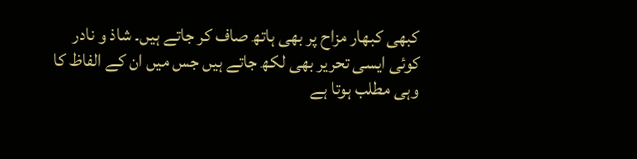کبھی کبھار مزاح پر بھی ہاتھ صاف کر جاتے ہیں۔ شاذ و نادر کوئی ایسی تحریر بھی لکھ جاتے ہیں جس میں ان کے الفاظ کا وہی مطلب ہوتا ہے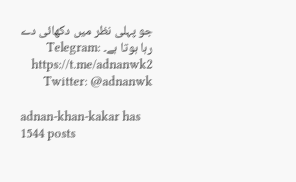جو پہلی نظر میں دکھائی دے رہا ہوتا ہے۔ Telegram: https://t.me/adnanwk2 Twitter: @adnanwk

adnan-khan-kakar has 1544 posts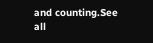and counting.See all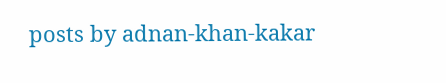posts by adnan-khan-kakar